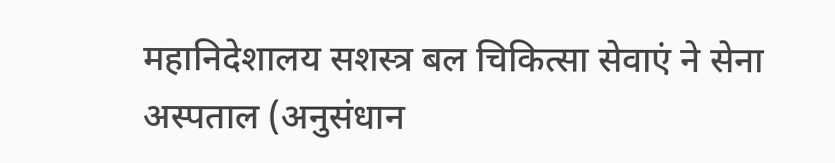महानिदेशालय सशस्त्र बल चिकित्सा सेवाएं ने सेना अस्पताल (अनुसंधान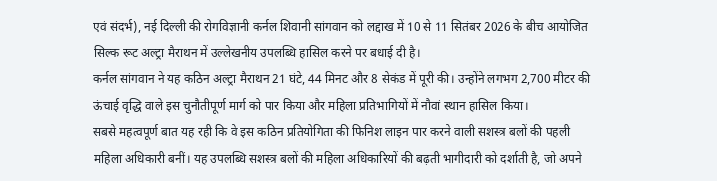एवं संदर्भ), नई दिल्ली की रोगविज्ञानी कर्नल शिवानी सांगवान को लद्दाख में 10 से 11 सितंबर 2026 के बीच आयोजित सिल्क रूट अल्ट्रा मैराथन में उल्लेखनीय उपलब्धि हासिल करने पर बधाई दी है।
कर्नल सांगवान ने यह कठिन अल्ट्रा मैराथन 21 घंटे, 44 मिनट और 8 सेकंड में पूरी की। उन्होंने लगभग 2,700 मीटर की ऊंचाई वृद्धि वाले इस चुनौतीपूर्ण मार्ग को पार किया और महिला प्रतिभागियों में नौवां स्थान हासिल किया।
सबसे महत्वपूर्ण बात यह रही कि वे इस कठिन प्रतियोगिता की फिनिश लाइन पार करने वाली सशस्त्र बलों की पहली महिला अधिकारी बनीं। यह उपलब्धि सशस्त्र बलों की महिला अधिकारियों की बढ़ती भागीदारी को दर्शाती है, जो अपने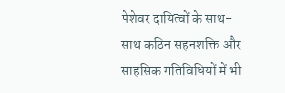पेशेवर दायित्वों के साथ-साथ कठिन सहनशक्ति और साहसिक गतिविधियों में भी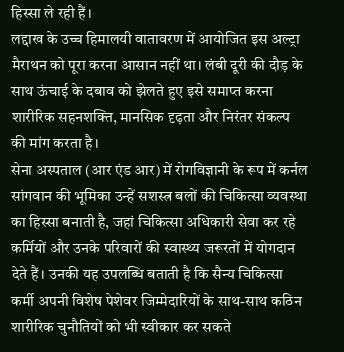हिस्सा ले रही हैं।
लद्दाख के उच्च हिमालयी वातावरण में आयोजित इस अल्ट्रा मैराथन को पूरा करना आसान नहीं था। लंबी दूरी की दौड़ के साथ ऊंचाई के दबाव को झेलते हुए इसे समाप्त करना शारीरिक सहनशक्ति, मानसिक दृढ़ता और निरंतर संकल्प की मांग करता है।
सेना अस्पताल (आर एंड आर) में रोगविज्ञानी के रूप में कर्नल सांगवान की भूमिका उन्हें सशस्त्र बलों की चिकित्सा व्यवस्था का हिस्सा बनाती है, जहां चिकित्सा अधिकारी सेवा कर रहे कर्मियों और उनके परिवारों की स्वास्थ्य जरूरतों में योगदान देते हैं। उनकी यह उपलब्धि बताती है कि सैन्य चिकित्सा कर्मी अपनी विशेष पेशेवर जिम्मेदारियों के साथ-साथ कठिन शारीरिक चुनौतियों को भी स्वीकार कर सकते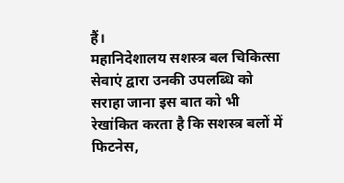हैं।
महानिदेशालय सशस्त्र बल चिकित्सा सेवाएं द्वारा उनकी उपलब्धि को सराहा जाना इस बात को भी रेखांकित करता है कि सशस्त्र बलों में फिटनेस,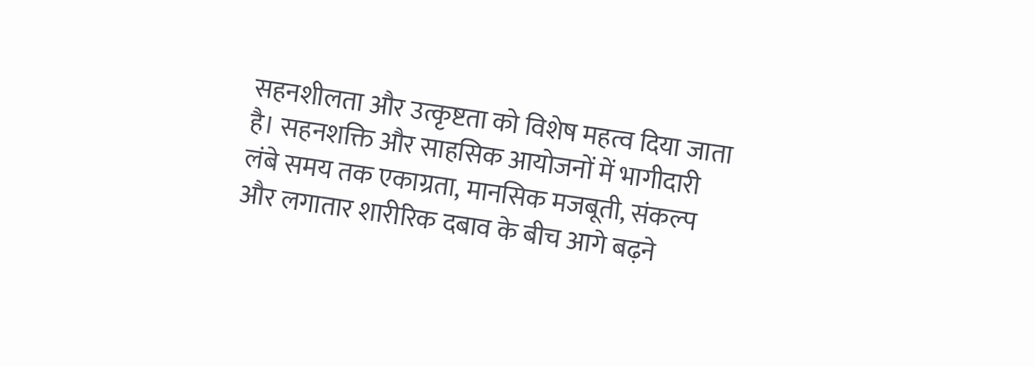सहनशीलता और उत्कृष्टता को विशेष महत्व दिया जाता है। सहनशक्ति और साहसिक आयोजनों में भागीदारी लंबे समय तक एकाग्रता, मानसिक मजबूती, संकल्प और लगातार शारीरिक दबाव के बीच आगे बढ़ने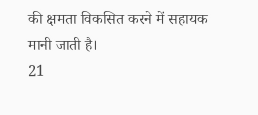की क्षमता विकसित करने में सहायक मानी जाती है।
21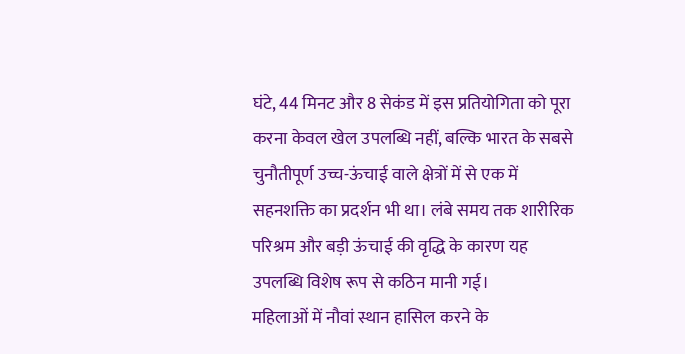घंटे, 44 मिनट और 8 सेकंड में इस प्रतियोगिता को पूरा करना केवल खेल उपलब्धि नहीं, बल्कि भारत के सबसे चुनौतीपूर्ण उच्च-ऊंचाई वाले क्षेत्रों में से एक में सहनशक्ति का प्रदर्शन भी था। लंबे समय तक शारीरिक परिश्रम और बड़ी ऊंचाई की वृद्धि के कारण यह उपलब्धि विशेष रूप से कठिन मानी गई।
महिलाओं में नौवां स्थान हासिल करने के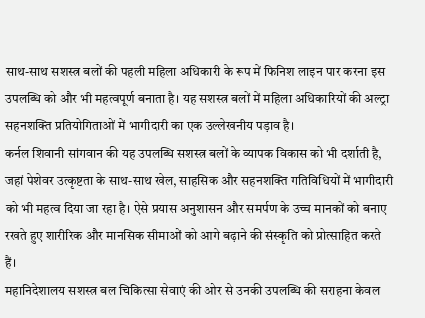साथ-साथ सशस्त्र बलों की पहली महिला अधिकारी के रूप में फिनिश लाइन पार करना इस उपलब्धि को और भी महत्वपूर्ण बनाता है। यह सशस्त्र बलों में महिला अधिकारियों की अल्ट्रा सहनशक्ति प्रतियोगिताओं में भागीदारी का एक उल्लेखनीय पड़ाव है।
कर्नल शिवानी सांगवान की यह उपलब्धि सशस्त्र बलों के व्यापक विकास को भी दर्शाती है, जहां पेशेवर उत्कृष्टता के साथ-साथ खेल, साहसिक और सहनशक्ति गतिविधियों में भागीदारी को भी महत्व दिया जा रहा है। ऐसे प्रयास अनुशासन और समर्पण के उच्च मानकों को बनाए रखते हुए शारीरिक और मानसिक सीमाओं को आगे बढ़ाने की संस्कृति को प्रोत्साहित करते हैं।
महानिदेशालय सशस्त्र बल चिकित्सा सेवाएं की ओर से उनकी उपलब्धि की सराहना केवल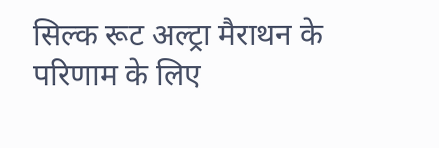सिल्क रूट अल्ट्रा मैराथन के परिणाम के लिए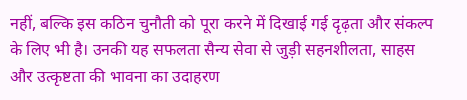नहीं, बल्कि इस कठिन चुनौती को पूरा करने में दिखाई गई दृढ़ता और संकल्प के लिए भी है। उनकी यह सफलता सैन्य सेवा से जुड़ी सहनशीलता, साहस और उत्कृष्टता की भावना का उदाहरण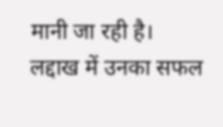मानी जा रही है।
लद्दाख में उनका सफल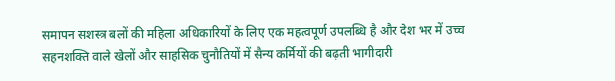समापन सशस्त्र बलों की महिला अधिकारियों के लिए एक महत्वपूर्ण उपलब्धि है और देश भर में उच्च सहनशक्ति वाले खेलों और साहसिक चुनौतियों में सैन्य कर्मियों की बढ़ती भागीदारी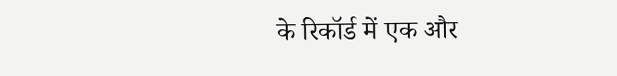के रिकॉर्ड में एक और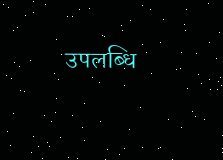उपलब्धि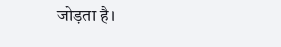जोड़ता है।